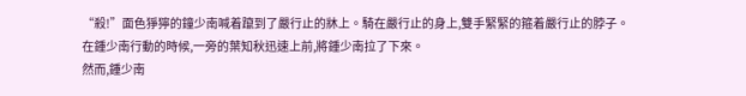“殺!”面色猙獰的鐘少南喊着躥到了嚴行止的牀上。騎在嚴行止的身上,雙手緊緊的箍着嚴行止的脖子。
在鍾少南行動的時候,一旁的葉知秋迅速上前,將鍾少南拉了下來。
然而,鍾少南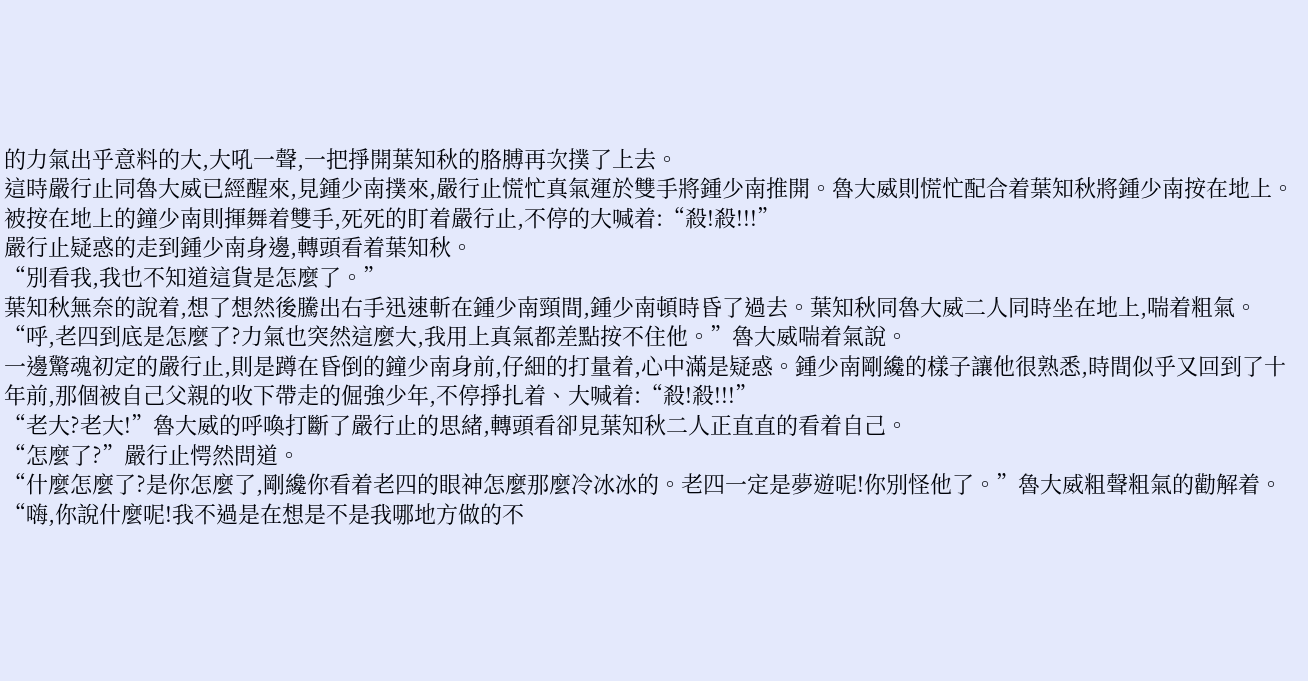的力氣出乎意料的大,大吼一聲,一把掙開葉知秋的胳膊再次撲了上去。
這時嚴行止同魯大威已經醒來,見鍾少南撲來,嚴行止慌忙真氣運於雙手將鍾少南推開。魯大威則慌忙配合着葉知秋將鍾少南按在地上。
被按在地上的鐘少南則揮舞着雙手,死死的盯着嚴行止,不停的大喊着:“殺!殺!!!”
嚴行止疑惑的走到鍾少南身邊,轉頭看着葉知秋。
“別看我,我也不知道這貨是怎麼了。”
葉知秋無奈的說着,想了想然後騰出右手迅速斬在鍾少南頸間,鍾少南頓時昏了過去。葉知秋同魯大威二人同時坐在地上,喘着粗氣。
“呼,老四到底是怎麼了?力氣也突然這麼大,我用上真氣都差點按不住他。”魯大威喘着氣說。
一邊驚魂初定的嚴行止,則是蹲在昏倒的鐘少南身前,仔細的打量着,心中滿是疑惑。鍾少南剛纔的樣子讓他很熟悉,時間似乎又回到了十年前,那個被自己父親的收下帶走的倔強少年,不停掙扎着、大喊着:“殺!殺!!!”
“老大?老大!”魯大威的呼喚打斷了嚴行止的思緒,轉頭看卻見葉知秋二人正直直的看着自己。
“怎麼了?”嚴行止愕然問道。
“什麼怎麼了?是你怎麼了,剛纔你看着老四的眼神怎麼那麼冷冰冰的。老四一定是夢遊呢!你別怪他了。”魯大威粗聲粗氣的勸解着。
“嗨,你說什麼呢!我不過是在想是不是我哪地方做的不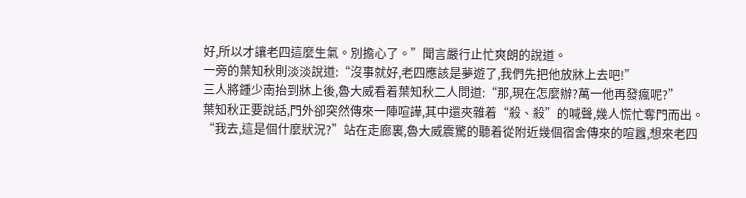好,所以才讓老四這麼生氣。別擔心了。”聞言嚴行止忙爽朗的說道。
一旁的葉知秋則淡淡說道:“沒事就好,老四應該是夢遊了,我們先把他放牀上去吧!”
三人將鍾少南抬到牀上後,魯大威看着葉知秋二人問道:“那,現在怎麼辦?萬一他再發瘋呢?”
葉知秋正要說話,門外卻突然傳來一陣喧譁,其中還夾雜着“殺、殺”的喊聲,幾人慌忙奪門而出。
“我去,這是個什麼狀況?”站在走廊裏,魯大威震驚的聽着從附近幾個宿舍傳來的喧囂,想來老四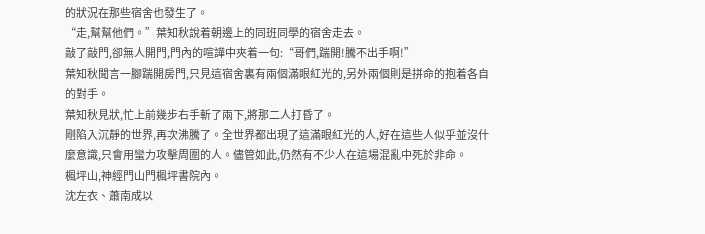的狀況在那些宿舍也發生了。
“走,幫幫他們。”葉知秋說着朝邊上的同班同學的宿舍走去。
敲了敲門,卻無人開門,門內的喧譁中夾着一句:“哥們,踹開!騰不出手啊!”
葉知秋聞言一腳踹開房門,只見這宿舍裏有兩個滿眼紅光的,另外兩個則是拼命的抱着各自的對手。
葉知秋見狀,忙上前幾步右手斬了兩下,將那二人打昏了。
剛陷入沉靜的世界,再次沸騰了。全世界都出現了這滿眼紅光的人,好在這些人似乎並沒什麼意識,只會用蠻力攻擊周圍的人。儘管如此,仍然有不少人在這場混亂中死於非命。
楓坪山,神經門山門楓坪書院內。
沈左衣、蕭南成以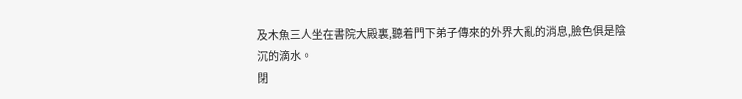及木魚三人坐在書院大殿裏,聽着門下弟子傳來的外界大亂的消息,臉色俱是陰沉的滴水。
閉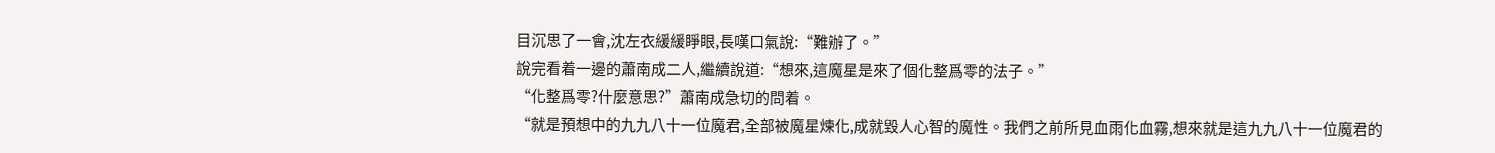目沉思了一會,沈左衣緩緩睜眼,長嘆口氣說:“難辦了。”
說完看着一邊的蕭南成二人,繼續說道:“想來,這魔星是來了個化整爲零的法子。”
“化整爲零?什麼意思?”蕭南成急切的問着。
“就是預想中的九九八十一位魔君,全部被魔星煉化,成就毀人心智的魔性。我們之前所見血雨化血霧,想來就是這九九八十一位魔君的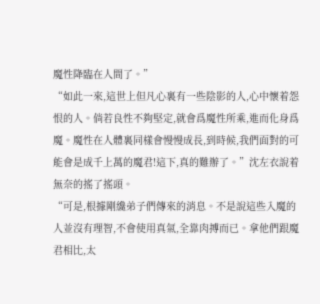魔性降臨在人間了。”
“如此一來,這世上但凡心裏有一些陰影的人,心中懷着怨恨的人。倘若良性不夠堅定,就會爲魔性所乘,進而化身爲魔。魔性在人體裏同樣會慢慢成長,到時候,我們面對的可能會是成千上萬的魔君!這下,真的難辦了。”沈左衣說着無奈的搖了搖頭。
“可是,根據剛纔弟子們傳來的消息。不是說這些入魔的人並沒有理智,不會使用真氣,全靠肉搏而已。拿他們跟魔君相比,太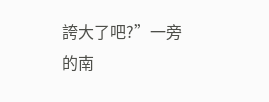誇大了吧?”一旁的南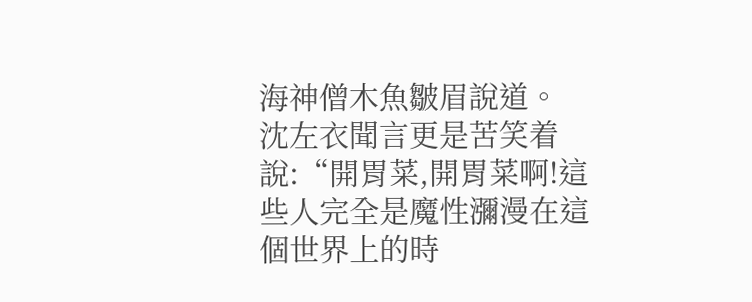海神僧木魚皺眉說道。
沈左衣聞言更是苦笑着說:“開胃菜,開胃菜啊!這些人完全是魔性瀰漫在這個世界上的時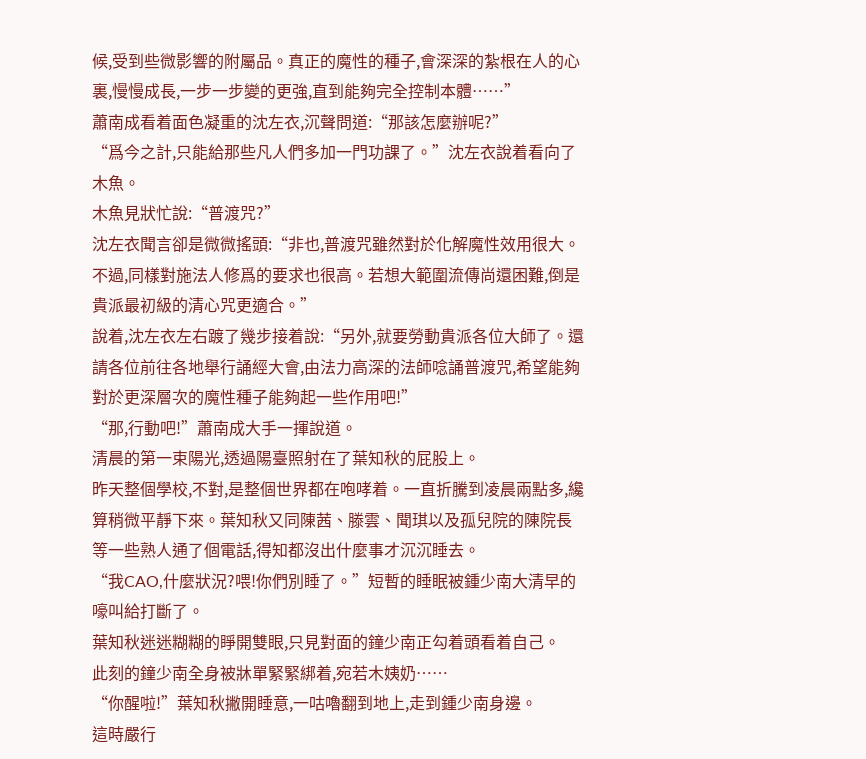候,受到些微影響的附屬品。真正的魔性的種子,會深深的紮根在人的心裏,慢慢成長,一步一步變的更強,直到能夠完全控制本體……”
蕭南成看着面色凝重的沈左衣,沉聲問道:“那該怎麼辦呢?”
“爲今之計,只能給那些凡人們多加一門功課了。”沈左衣說着看向了木魚。
木魚見狀忙說:“普渡咒?”
沈左衣聞言卻是微微搖頭:“非也,普渡咒雖然對於化解魔性效用很大。不過,同樣對施法人修爲的要求也很高。若想大範圍流傳尚還困難,倒是貴派最初級的清心咒更適合。”
說着,沈左衣左右踱了幾步接着說:“另外,就要勞動貴派各位大師了。還請各位前往各地舉行誦經大會,由法力高深的法師唸誦普渡咒,希望能夠對於更深層次的魔性種子能夠起一些作用吧!”
“那,行動吧!”蕭南成大手一揮說道。
清晨的第一束陽光,透過陽臺照射在了葉知秋的屁股上。
昨天整個學校,不對,是整個世界都在咆哮着。一直折騰到凌晨兩點多,纔算稍微平靜下來。葉知秋又同陳茜、滕雲、聞琪以及孤兒院的陳院長等一些熟人通了個電話,得知都沒出什麼事才沉沉睡去。
“我CAO,什麼狀況?喂!你們別睡了。”短暫的睡眠被鍾少南大清早的嚎叫給打斷了。
葉知秋迷迷糊糊的睜開雙眼,只見對面的鐘少南正勾着頭看着自己。
此刻的鐘少南全身被牀單緊緊綁着,宛若木姨奶……
“你醒啦!”葉知秋撇開睡意,一咕嚕翻到地上,走到鍾少南身邊。
這時嚴行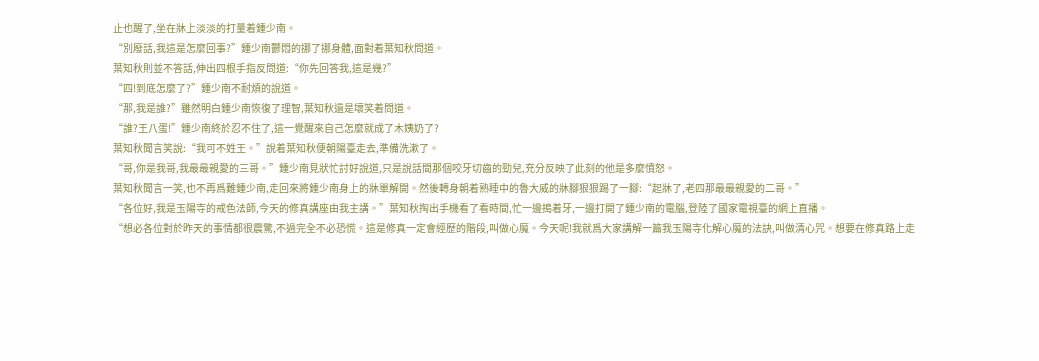止也醒了,坐在牀上淡淡的打量着鍾少南。
“別廢話,我這是怎麼回事?”鍾少南鬱悶的挪了挪身體,面對着葉知秋問道。
葉知秋則並不答話,伸出四根手指反問道:“你先回答我,這是幾?”
“四!到底怎麼了?”鍾少南不耐煩的說道。
“那,我是誰?”雖然明白鍾少南恢復了理智,葉知秋還是壞笑着問道。
“誰?王八蛋!”鍾少南終於忍不住了,這一覺醒來自己怎麼就成了木姨奶了?
葉知秋聞言笑說:“我可不姓王。”說着葉知秋便朝陽臺走去,準備洗漱了。
“哥,你是我哥,我最最親愛的三哥。”鍾少南見狀忙討好說道,只是說話間那個咬牙切齒的勁兒,充分反映了此刻的他是多麼憤怒。
葉知秋聞言一笑,也不再爲難鍾少南,走回來將鍾少南身上的牀單解開。然後轉身朝着熟睡中的魯大威的牀腳狠狠踢了一腳:“起牀了,老四那最最親愛的二哥。”
“各位好,我是玉陽寺的戒色法師,今天的修真講座由我主講。”葉知秋掏出手機看了看時間,忙一邊搗着牙,一邊打開了鍾少南的電腦,登陸了國家電視臺的網上直播。
“想必各位對於昨天的事情都很震驚,不過完全不必恐慌。這是修真一定會經歷的階段,叫做心魔。今天呢!我就爲大家講解一篇我玉陽寺化解心魔的法訣,叫做清心咒。想要在修真路上走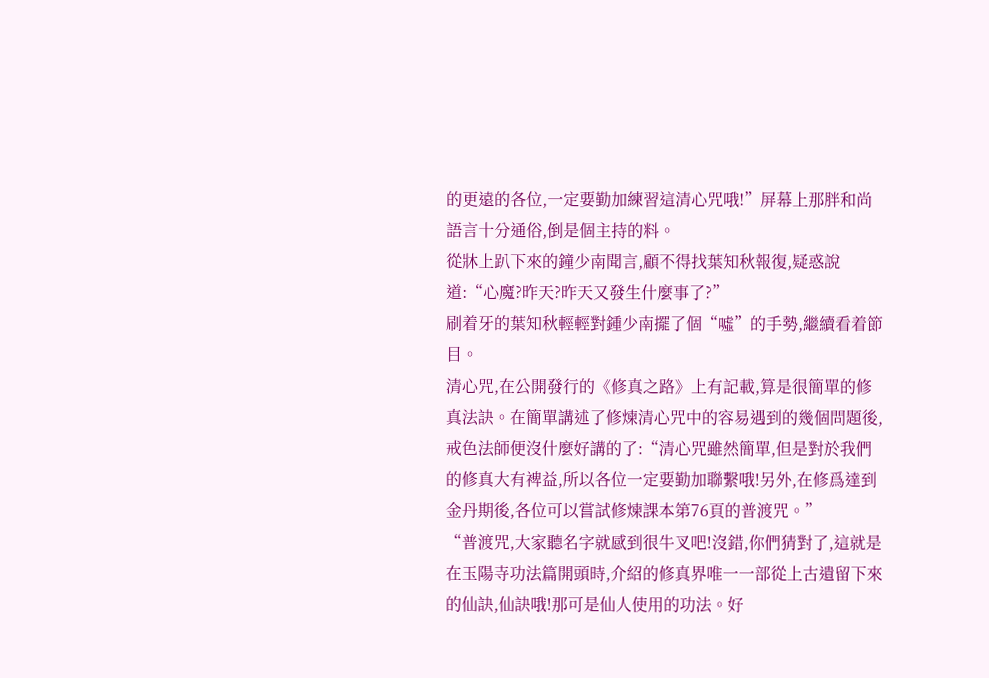的更遠的各位,一定要勤加練習這清心咒哦!”屏幕上那胖和尚語言十分通俗,倒是個主持的料。
從牀上趴下來的鐘少南聞言,顧不得找葉知秋報復,疑惑說道:“心魔?昨天?昨天又發生什麼事了?”
刷着牙的葉知秋輕輕對鍾少南擺了個“噓”的手勢,繼續看着節目。
清心咒,在公開發行的《修真之路》上有記載,算是很簡單的修真法訣。在簡單講述了修煉清心咒中的容易遇到的幾個問題後,戒色法師便沒什麼好講的了:“清心咒雖然簡單,但是對於我們的修真大有裨益,所以各位一定要勤加聯繫哦!另外,在修爲達到金丹期後,各位可以嘗試修煉課本第76頁的普渡咒。”
“普渡咒,大家聽名字就感到很牛叉吧!沒錯,你們猜對了,這就是在玉陽寺功法篇開頭時,介紹的修真界唯一一部從上古遺留下來的仙訣,仙訣哦!那可是仙人使用的功法。好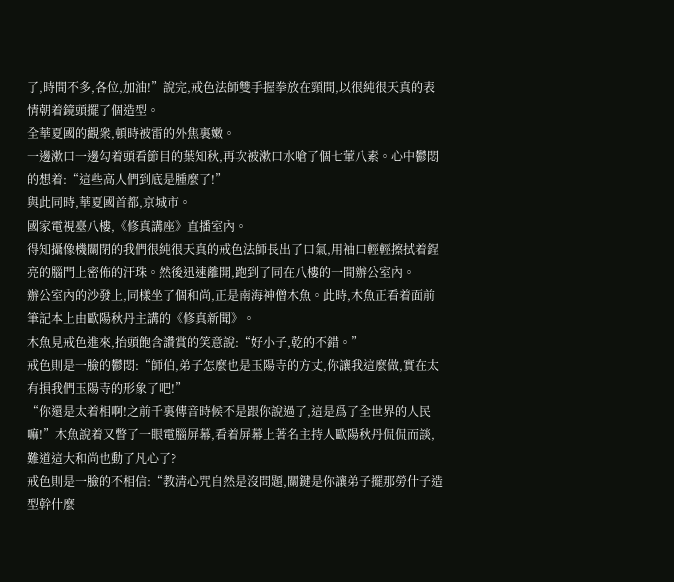了,時間不多,各位,加油!”說完,戒色法師雙手握拳放在頸間,以很純很天真的表情朝着鏡頭擺了個造型。
全華夏國的觀衆,頓時被雷的外焦裏嫩。
一邊漱口一邊勾着頭看節目的葉知秋,再次被漱口水嗆了個七葷八素。心中鬱悶的想着:“這些高人們到底是腫麼了!”
與此同時,華夏國首都,京城市。
國家電視臺八樓,《修真講座》直播室內。
得知攝像機關閉的我們很純很天真的戒色法師長出了口氣,用袖口輕輕擦拭着鋥亮的腦門上密佈的汗珠。然後迅速離開,跑到了同在八樓的一間辦公室內。
辦公室內的沙發上,同樣坐了個和尚,正是南海神僧木魚。此時,木魚正看着面前筆記本上由歐陽秋丹主講的《修真新聞》。
木魚見戒色進來,抬頭飽含讚賞的笑意說:“好小子,乾的不錯。”
戒色則是一臉的鬱悶:“師伯,弟子怎麼也是玉陽寺的方丈,你讓我這麼做,實在太有損我們玉陽寺的形象了吧!”
“你還是太着相啊!之前千裏傳音時候不是跟你說過了,這是爲了全世界的人民嘛!”木魚說着又瞥了一眼電腦屏幕,看着屏幕上著名主持人歐陽秋丹侃侃而談,難道這大和尚也動了凡心了?
戒色則是一臉的不相信:“教清心咒自然是沒問題,關鍵是你讓弟子擺那勞什子造型幹什麼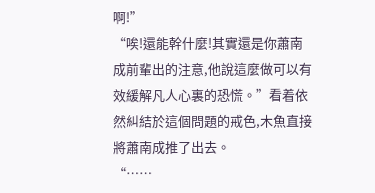啊!”
“唉!還能幹什麼!其實還是你蕭南成前輩出的注意,他說這麼做可以有效緩解凡人心裏的恐慌。”看着依然糾結於這個問題的戒色,木魚直接將蕭南成推了出去。
“……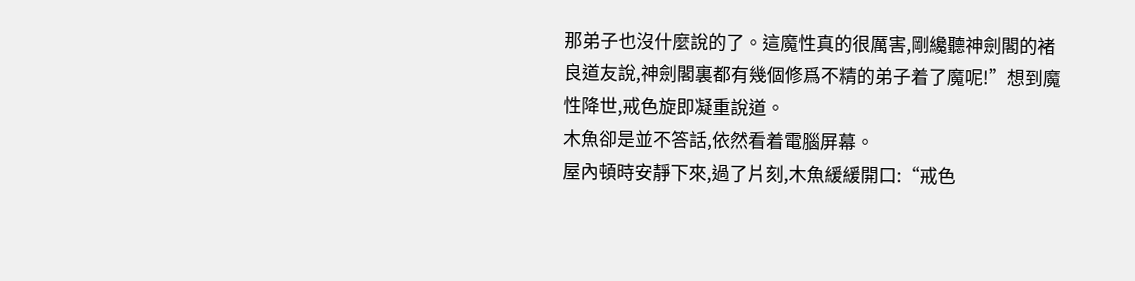那弟子也沒什麼說的了。這魔性真的很厲害,剛纔聽神劍閣的褚良道友說,神劍閣裏都有幾個修爲不精的弟子着了魔呢!”想到魔性降世,戒色旋即凝重說道。
木魚卻是並不答話,依然看着電腦屏幕。
屋內頓時安靜下來,過了片刻,木魚緩緩開口:“戒色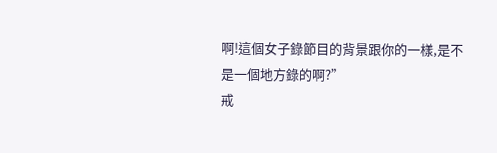啊!這個女子錄節目的背景跟你的一樣,是不是一個地方錄的啊?”
戒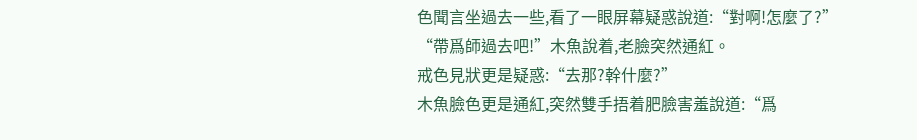色聞言坐過去一些,看了一眼屏幕疑惑說道:“對啊!怎麼了?”
“帶爲師過去吧!”木魚說着,老臉突然通紅。
戒色見狀更是疑惑:“去那?幹什麼?”
木魚臉色更是通紅,突然雙手捂着肥臉害羞說道:“爲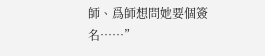師、爲師想問她要個簽名……”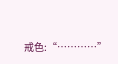戒色:“…………”